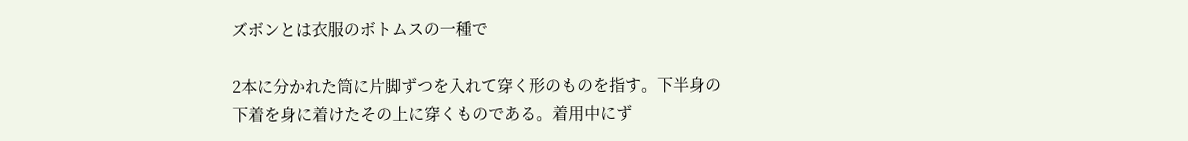ズボンとは衣服のボトムスの一種で

2本に分かれた筒に片脚ずつを入れて穿く形のものを指す。下半身の下着を身に着けたその上に穿くものである。着用中にず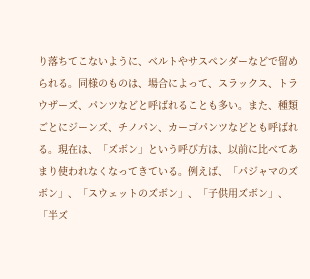り落ちてこないように、ベルトやサスペンダーなどで留められる。同様のものは、場合によって、スラックス、トラウザーズ、パンツなどと呼ばれることも多い。また、種類ごとにジーンズ、チノパン、カーゴパンツなどとも呼ばれる。現在は、「ズボン」という呼び方は、以前に比べてあまり使われなくなってきている。例えば、「パジャマのズボン」、「スウェットのズボン」、「子供用ズボン」、「半ズ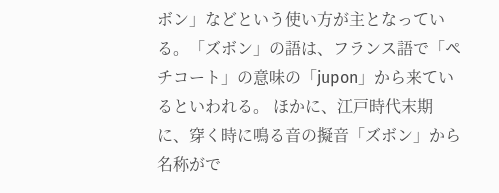ボン」などという使い方が主となっている。「ズボン」の語は、フランス語で「ペチコート」の意味の「jupon」から来ているといわれる。 ほかに、江戸時代末期に、穿く時に鳴る音の擬音「ズボン」から名称がで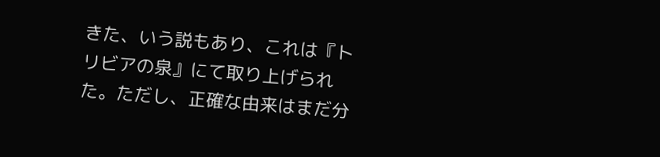きた、いう説もあり、これは『トリビアの泉』にて取り上げられた。ただし、正確な由来はまだ分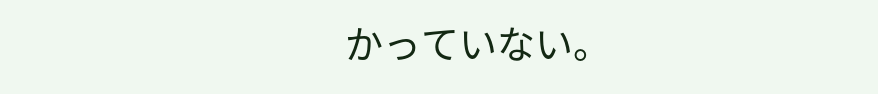かっていない。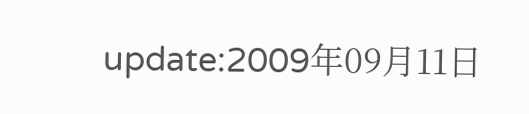update:2009年09月11日